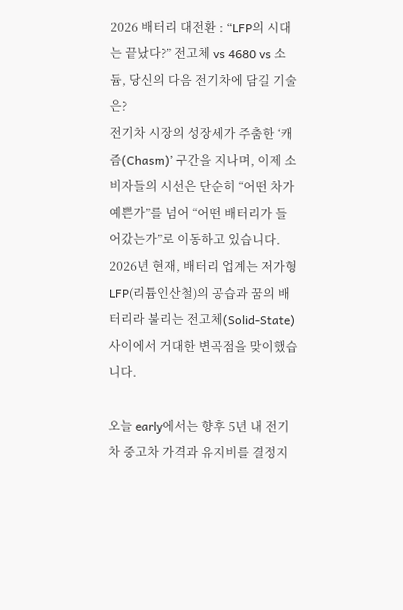2026 배터리 대전환 : “LFP의 시대는 끝났다?” 전고체 vs 4680 vs 소듐, 당신의 다음 전기차에 담길 기술은?
전기차 시장의 성장세가 주춤한 ‘캐즘(Chasm)’ 구간을 지나며, 이제 소비자들의 시선은 단순히 “어떤 차가 예쁜가”를 넘어 “어떤 배터리가 들어갔는가”로 이동하고 있습니다. 2026년 현재, 배터리 업계는 저가형 LFP(리튬인산철)의 공습과 꿈의 배터리라 불리는 전고체(Solid-State) 사이에서 거대한 변곡점을 맞이했습니다.

오늘 early에서는 향후 5년 내 전기차 중고차 가격과 유지비를 결정지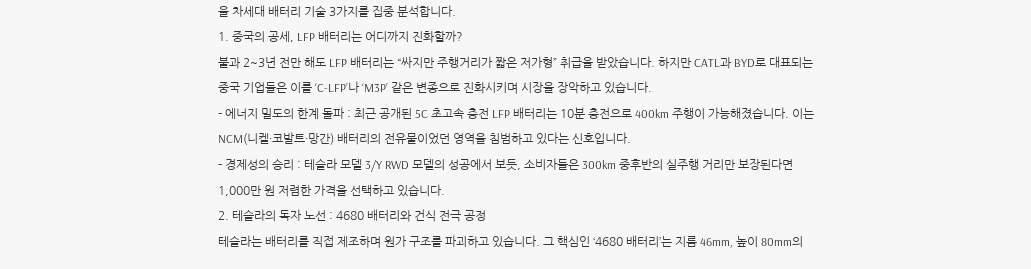을 차세대 배터리 기술 3가지를 집중 분석합니다.
1. 중국의 공세, LFP 배터리는 어디까지 진화할까?
불과 2~3년 전만 해도 LFP 배터리는 “싸지만 주행거리가 짧은 저가형” 취급을 받았습니다. 하지만 CATL과 BYD로 대표되는 중국 기업들은 이를 ‘C-LFP’나 ‘M3P’ 같은 변종으로 진화시키며 시장을 장악하고 있습니다.
- 에너지 밀도의 한계 돌파 : 최근 공개된 5C 초고속 충전 LFP 배터리는 10분 충전으로 400km 주행이 가능해졌습니다. 이는 NCM(니켈·코발트·망간) 배터리의 전유물이었던 영역을 침범하고 있다는 신호입니다.
- 경제성의 승리 : 테슬라 모델 3/Y RWD 모델의 성공에서 보듯, 소비자들은 300km 중후반의 실주행 거리만 보장된다면 1,000만 원 저렴한 가격을 선택하고 있습니다.
2. 테슬라의 독자 노선 : 4680 배터리와 건식 전극 공정
테슬라는 배터리를 직접 제조하며 원가 구조를 파괴하고 있습니다. 그 핵심인 ‘4680 배터리’는 지름 46mm, 높이 80mm의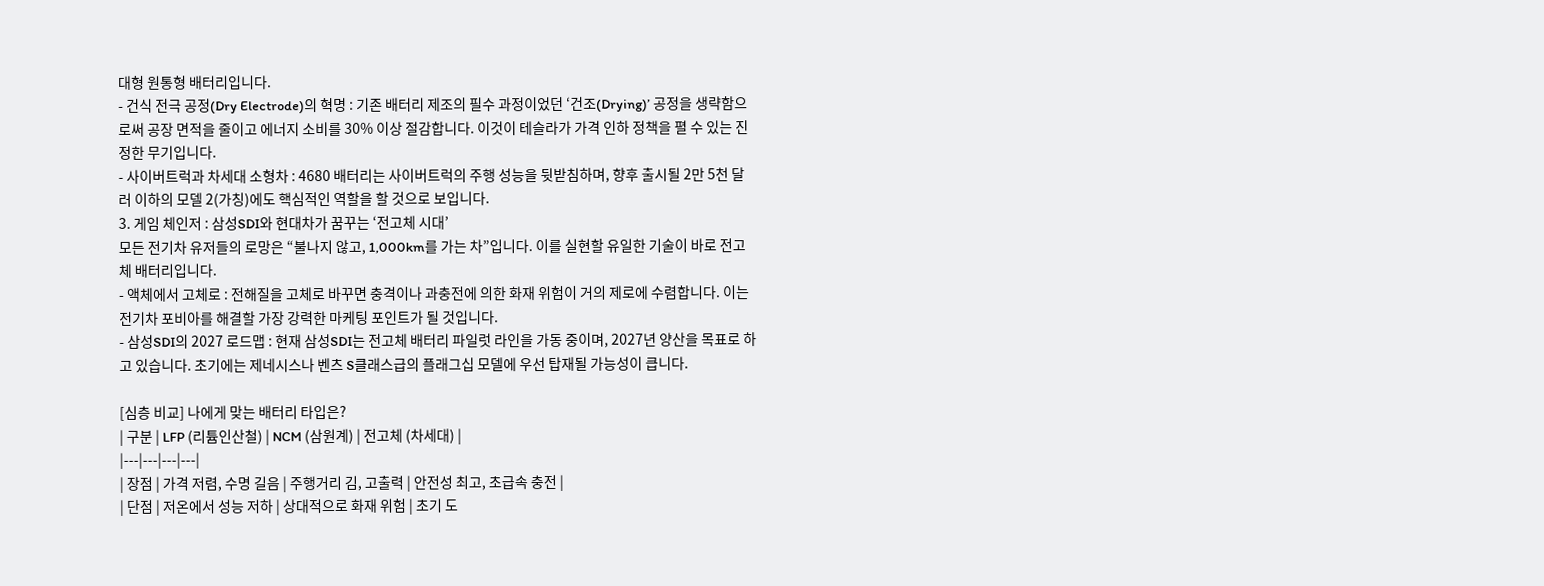대형 원통형 배터리입니다.
- 건식 전극 공정(Dry Electrode)의 혁명 : 기존 배터리 제조의 필수 과정이었던 ‘건조(Drying)’ 공정을 생략함으로써 공장 면적을 줄이고 에너지 소비를 30% 이상 절감합니다. 이것이 테슬라가 가격 인하 정책을 펼 수 있는 진정한 무기입니다.
- 사이버트럭과 차세대 소형차 : 4680 배터리는 사이버트럭의 주행 성능을 뒷받침하며, 향후 출시될 2만 5천 달러 이하의 모델 2(가칭)에도 핵심적인 역할을 할 것으로 보입니다.
3. 게임 체인저 : 삼성SDI와 현대차가 꿈꾸는 ‘전고체 시대’
모든 전기차 유저들의 로망은 “불나지 않고, 1,000km를 가는 차”입니다. 이를 실현할 유일한 기술이 바로 전고체 배터리입니다.
- 액체에서 고체로 : 전해질을 고체로 바꾸면 충격이나 과충전에 의한 화재 위험이 거의 제로에 수렴합니다. 이는 전기차 포비아를 해결할 가장 강력한 마케팅 포인트가 될 것입니다.
- 삼성SDI의 2027 로드맵 : 현재 삼성SDI는 전고체 배터리 파일럿 라인을 가동 중이며, 2027년 양산을 목표로 하고 있습니다. 초기에는 제네시스나 벤츠 S클래스급의 플래그십 모델에 우선 탑재될 가능성이 큽니다.

[심층 비교] 나에게 맞는 배터리 타입은?
| 구분 | LFP (리튬인산철) | NCM (삼원계) | 전고체 (차세대) |
|---|---|---|---|
| 장점 | 가격 저렴, 수명 길음 | 주행거리 김, 고출력 | 안전성 최고, 초급속 충전 |
| 단점 | 저온에서 성능 저하 | 상대적으로 화재 위험 | 초기 도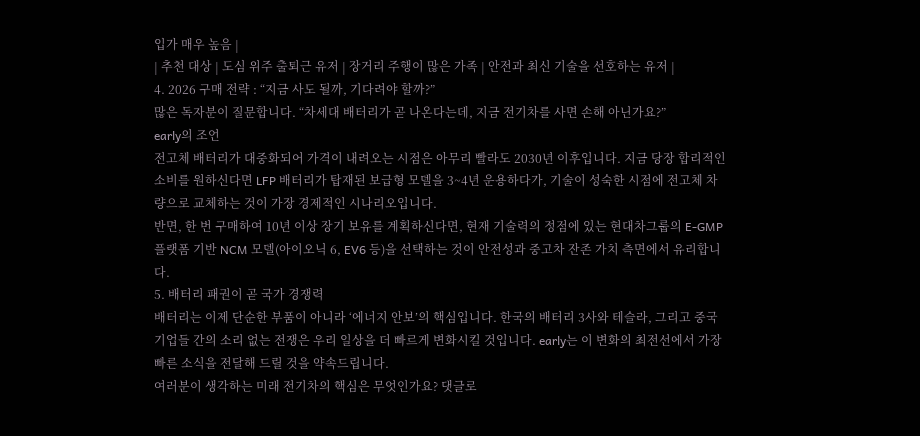입가 매우 높음 |
| 추천 대상 | 도심 위주 출퇴근 유저 | 장거리 주행이 많은 가족 | 안전과 최신 기술을 선호하는 유저 |
4. 2026 구매 전략 : “지금 사도 될까, 기다려야 할까?”
많은 독자분이 질문합니다. “차세대 배터리가 곧 나온다는데, 지금 전기차를 사면 손해 아닌가요?”
early의 조언
전고체 배터리가 대중화되어 가격이 내려오는 시점은 아무리 빨라도 2030년 이후입니다. 지금 당장 합리적인 소비를 원하신다면 LFP 배터리가 탑재된 보급형 모델을 3~4년 운용하다가, 기술이 성숙한 시점에 전고체 차량으로 교체하는 것이 가장 경제적인 시나리오입니다.
반면, 한 번 구매하여 10년 이상 장기 보유를 계획하신다면, 현재 기술력의 정점에 있는 현대차그룹의 E-GMP 플랫폼 기반 NCM 모델(아이오닉 6, EV6 등)을 선택하는 것이 안전성과 중고차 잔존 가치 측면에서 유리합니다.
5. 배터리 패권이 곧 국가 경쟁력
배터리는 이제 단순한 부품이 아니라 ‘에너지 안보’의 핵심입니다. 한국의 배터리 3사와 테슬라, 그리고 중국 기업들 간의 소리 없는 전쟁은 우리 일상을 더 빠르게 변화시킬 것입니다. early는 이 변화의 최전선에서 가장 빠른 소식을 전달해 드릴 것을 약속드립니다.
여러분이 생각하는 미래 전기차의 핵심은 무엇인가요? 댓글로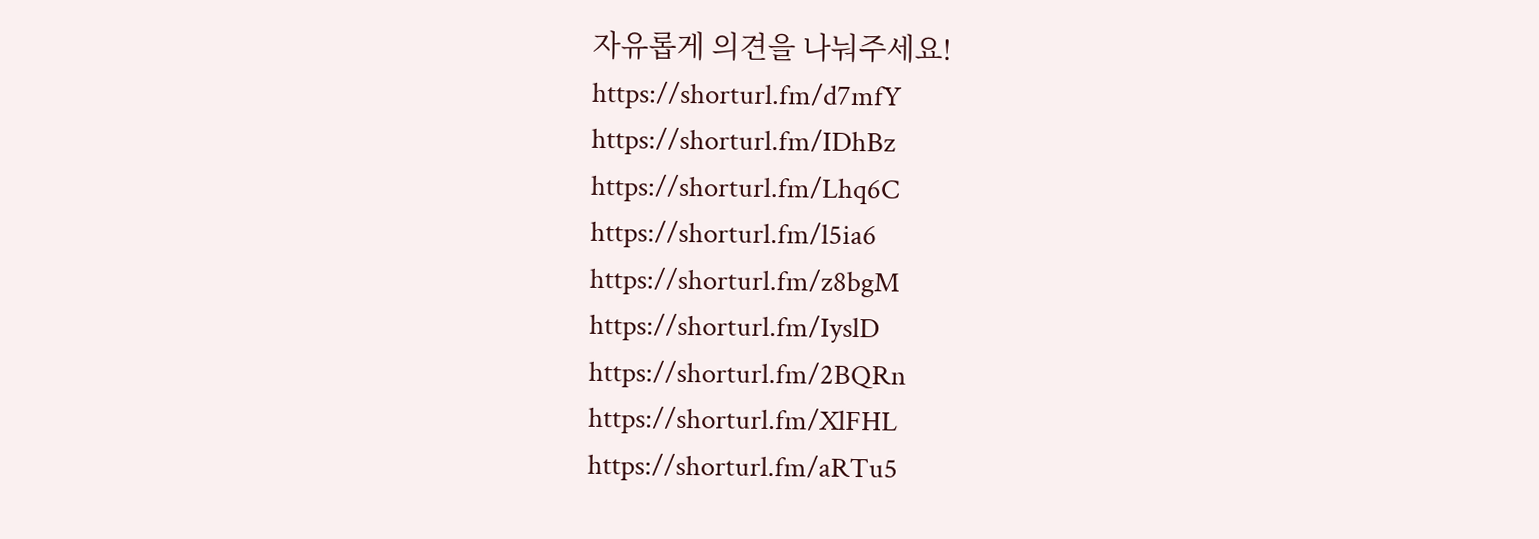자유롭게 의견을 나눠주세요!
https://shorturl.fm/d7mfY
https://shorturl.fm/IDhBz
https://shorturl.fm/Lhq6C
https://shorturl.fm/l5ia6
https://shorturl.fm/z8bgM
https://shorturl.fm/IyslD
https://shorturl.fm/2BQRn
https://shorturl.fm/XlFHL
https://shorturl.fm/aRTu5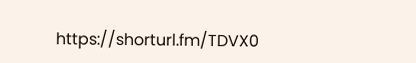https://shorturl.fm/TDVX0